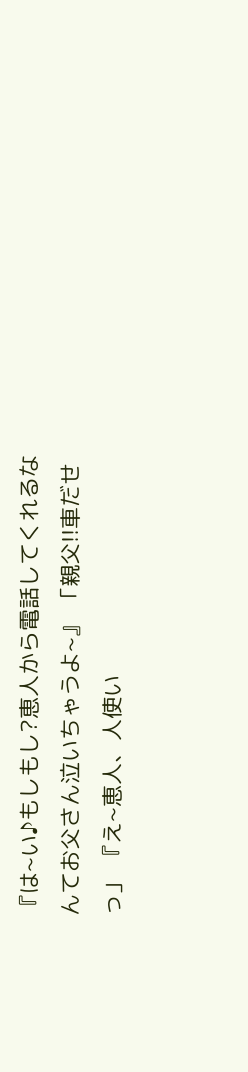『は~い♪もしもし?恵人から電話してくれるなんてお父さん泣いちゃうよ~』 「親父!!車だせっ」 『え~恵人、人使い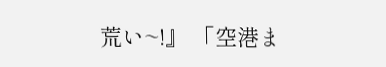荒い~!』 「空港ま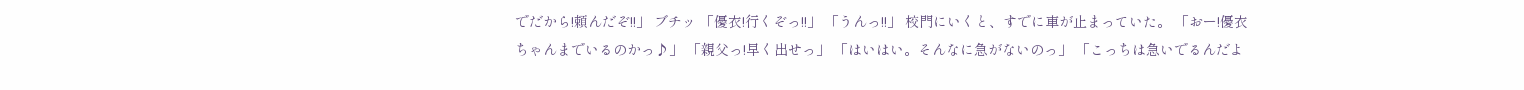でだから!頼んだぞ!!」 ブチッ 「優衣!行くぞっ!!」 「うんっ!!」 校門にいくと、すでに車が止まっていた。 「おー!優衣ちゃんまでいるのかっ♪」 「親父っ!早く出せっ」 「はいはい。そんなに急がないのっ」 「こっちは急いでるんだよ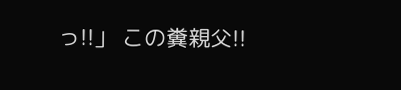っ!!」 この糞親父!!